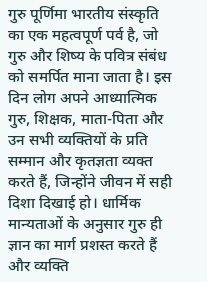गुरु पूर्णिमा भारतीय संस्कृति का एक महत्वपूर्ण पर्व है, जो गुरु और शिष्य के पवित्र संबंध को समर्पित माना जाता है। इस दिन लोग अपने आध्यात्मिक गुरु, शिक्षक, माता-पिता और उन सभी व्यक्तियों के प्रति सम्मान और कृतज्ञता व्यक्त करते हैं, जिन्होंने जीवन में सही दिशा दिखाई हो। धार्मिक मान्यताओं के अनुसार गुरु ही ज्ञान का मार्ग प्रशस्त करते हैं और व्यक्ति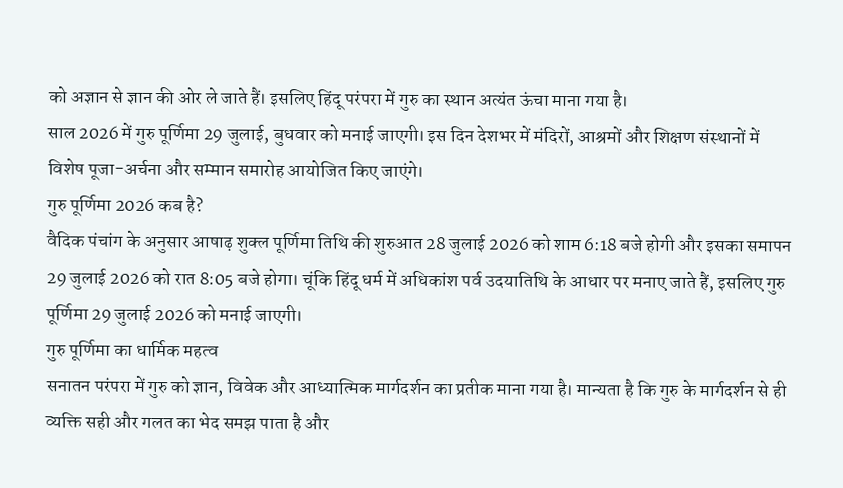को अज्ञान से ज्ञान की ओर ले जाते हैं। इसलिए हिंदू परंपरा में गुरु का स्थान अत्यंत ऊंचा माना गया है।
साल 2026 में गुरु पूर्णिमा 29 जुलाई, बुधवार को मनाई जाएगी। इस दिन देशभर में मंदिरों, आश्रमों और शिक्षण संस्थानों में विशेष पूजा-अर्चना और सम्मान समारोह आयोजित किए जाएंगे।
गुरु पूर्णिमा 2026 कब है?
वैदिक पंचांग के अनुसार आषाढ़ शुक्ल पूर्णिमा तिथि की शुरुआत 28 जुलाई 2026 को शाम 6:18 बजे होगी और इसका समापन 29 जुलाई 2026 को रात 8:05 बजे होगा। चूंकि हिंदू धर्म में अधिकांश पर्व उदयातिथि के आधार पर मनाए जाते हैं, इसलिए गुरु पूर्णिमा 29 जुलाई 2026 को मनाई जाएगी।
गुरु पूर्णिमा का धार्मिक महत्व
सनातन परंपरा में गुरु को ज्ञान, विवेक और आध्यात्मिक मार्गदर्शन का प्रतीक माना गया है। मान्यता है कि गुरु के मार्गदर्शन से ही व्यक्ति सही और गलत का भेद समझ पाता है और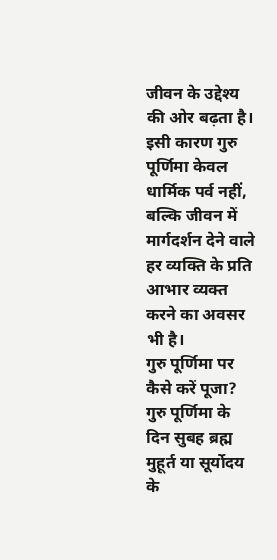जीवन के उद्देश्य की ओर बढ़ता है। इसी कारण गुरु पूर्णिमा केवल धार्मिक पर्व नहीं, बल्कि जीवन में मार्गदर्शन देने वाले हर व्यक्ति के प्रति आभार व्यक्त करने का अवसर भी है।
गुरु पूर्णिमा पर कैसे करें पूजा?
गुरु पूर्णिमा के दिन सुबह ब्रह्म मुहूर्त या सूर्योदय के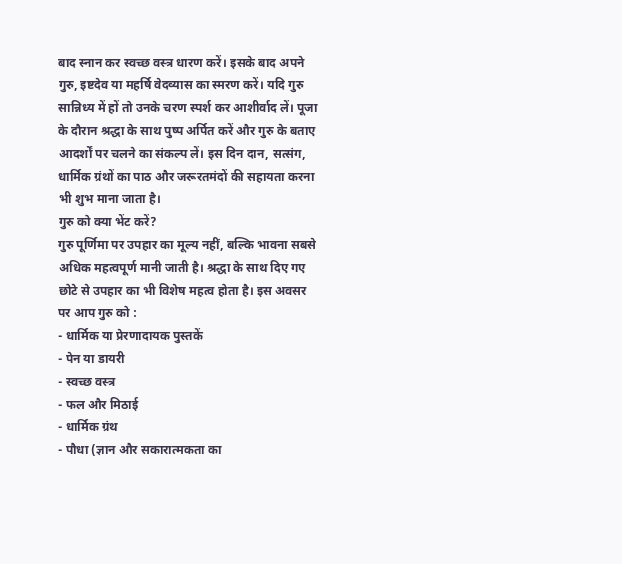बाद स्नान कर स्वच्छ वस्त्र धारण करें। इसके बाद अपने गुरु, इष्टदेव या महर्षि वेदव्यास का स्मरण करें। यदि गुरु सान्निध्य में हों तो उनके चरण स्पर्श कर आशीर्वाद लें। पूजा के दौरान श्रद्धा के साथ पुष्प अर्पित करें और गुरु के बताए आदर्शों पर चलने का संकल्प लें। इस दिन दान, सत्संग, धार्मिक ग्रंथों का पाठ और जरूरतमंदों की सहायता करना भी शुभ माना जाता है।
गुरु को क्या भेंट करें?
गुरु पूर्णिमा पर उपहार का मूल्य नहीं, बल्कि भावना सबसे अधिक महत्वपूर्ण मानी जाती है। श्रद्धा के साथ दिए गए छोटे से उपहार का भी विशेष महत्व होता है। इस अवसर पर आप गुरु को :
- धार्मिक या प्रेरणादायक पुस्तकें
- पेन या डायरी
- स्वच्छ वस्त्र
- फल और मिठाई
- धार्मिक ग्रंथ
- पौधा (ज्ञान और सकारात्मकता का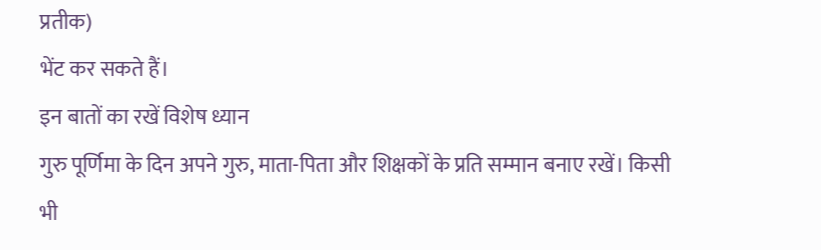प्रतीक)
भेंट कर सकते हैं।
इन बातों का रखें विशेष ध्यान
गुरु पूर्णिमा के दिन अपने गुरु, माता-पिता और शिक्षकों के प्रति सम्मान बनाए रखें। किसी भी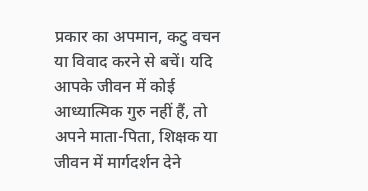प्रकार का अपमान, कटु वचन या विवाद करने से बचें। यदि आपके जीवन में कोई आध्यात्मिक गुरु नहीं हैं, तो अपने माता-पिता, शिक्षक या जीवन में मार्गदर्शन देने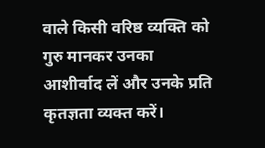वाले किसी वरिष्ठ व्यक्ति को गुरु मानकर उनका आशीर्वाद लें और उनके प्रति कृतज्ञता व्यक्त करें।